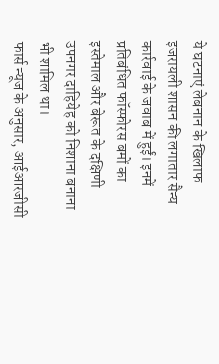ये घटनाएं लेबनान के खिलाफ इजरायली शासन की लगातार सैन्य कार्रवाई के जवाब में हुईं। इनमें प्रतिबंधित फॉस्फोरस बमों का इस्तेमाल और बेरूत के दक्षिणी उपनगर दाहियेह को निशाना बनाना भी शामिल था।
फार्स न्यूज के अनुसार, आईआरजीसी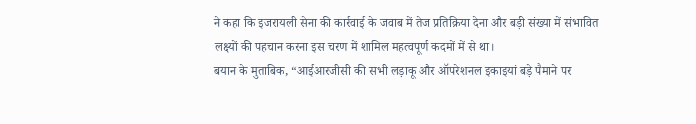ने कहा कि इजरायली सेना की कार्रवाई के जवाब में तेज प्रतिक्रिया देना और बड़ी संख्या में संभावित लक्ष्यों की पहचान करना इस चरण में शामिल महत्वपूर्ण कदमों में से था।
बयान के मुताबिक, “आईआरजीसी की सभी लड़ाकू और ऑपरेशनल इकाइयां बड़े पैमाने पर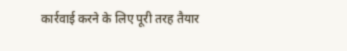कार्रवाई करने के लिए पूरी तरह तैयार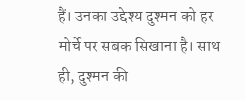हैं। उनका उद्देश्य दुश्मन को हर मोर्चे पर सबक सिखाना है। साथ ही, दुश्मन की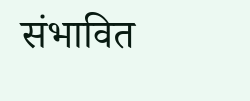संभावित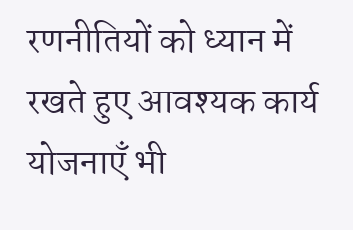रणनीतियों को ध्यान में रखते हुए आवश्यक कार्य योजनाएँ भी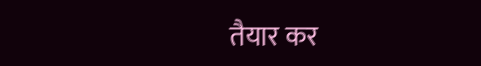तैयार कर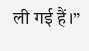ली गई हैं।”